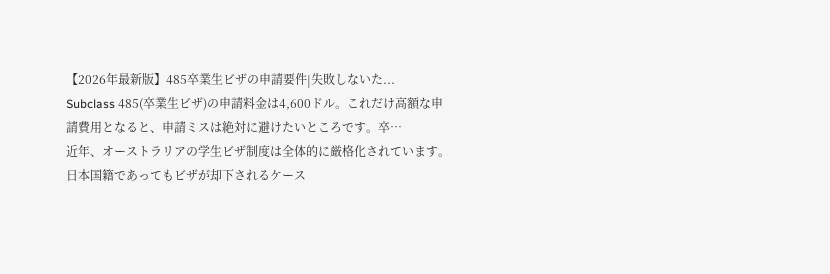【2026年最新版】485卒業生ビザの申請要件|失敗しないた...
Subclass 485(卒業生ビザ)の申請料金は4,600ドル。これだけ高額な申請費用となると、申請ミスは絶対に避けたいところです。卒…
近年、オーストラリアの学生ビザ制度は全体的に厳格化されています。日本国籍であってもビザが却下されるケース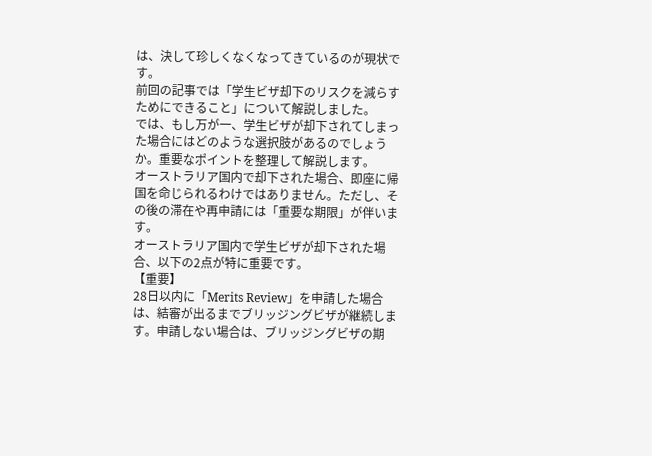は、決して珍しくなくなってきているのが現状です。
前回の記事では「学生ビザ却下のリスクを減らすためにできること」について解説しました。
では、もし万が一、学生ビザが却下されてしまった場合にはどのような選択肢があるのでしょうか。重要なポイントを整理して解説します。
オーストラリア国内で却下された場合、即座に帰国を命じられるわけではありません。ただし、その後の滞在や再申請には「重要な期限」が伴います。
オーストラリア国内で学生ビザが却下された場合、以下の2点が特に重要です。
【重要】
28日以内に「Merits Review」を申請した場合は、結審が出るまでブリッジングビザが継続します。申請しない場合は、ブリッジングビザの期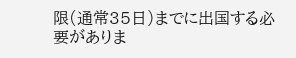限(通常35日)までに出国する必要がありま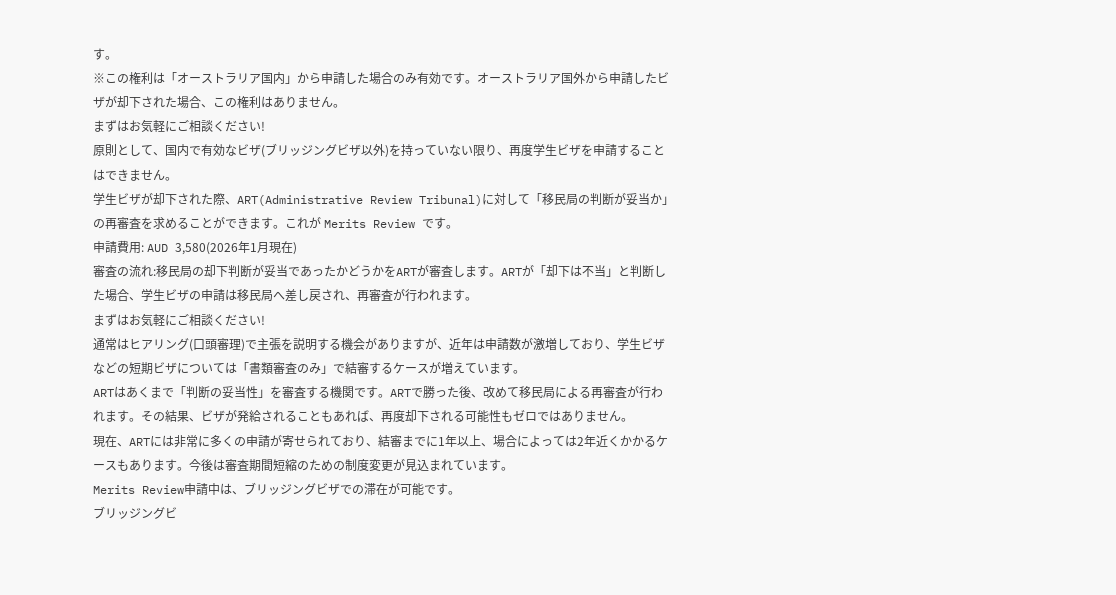す。
※この権利は「オーストラリア国内」から申請した場合のみ有効です。オーストラリア国外から申請したビザが却下された場合、この権利はありません。
まずはお気軽にご相談ください!
原則として、国内で有効なビザ(ブリッジングビザ以外)を持っていない限り、再度学生ビザを申請することはできません。
学生ビザが却下された際、ART(Administrative Review Tribunal)に対して「移民局の判断が妥当か」の再審査を求めることができます。これが Merits Review です。
申請費用: AUD 3,580(2026年1月現在)
審査の流れ:移民局の却下判断が妥当であったかどうかをARTが審査します。ARTが「却下は不当」と判断した場合、学生ビザの申請は移民局へ差し戻され、再審査が行われます。
まずはお気軽にご相談ください!
通常はヒアリング(口頭審理)で主張を説明する機会がありますが、近年は申請数が激増しており、学生ビザなどの短期ビザについては「書類審査のみ」で結審するケースが増えています。
ARTはあくまで「判断の妥当性」を審査する機関です。ARTで勝った後、改めて移民局による再審査が行われます。その結果、ビザが発給されることもあれば、再度却下される可能性もゼロではありません。
現在、ARTには非常に多くの申請が寄せられており、結審までに1年以上、場合によっては2年近くかかるケースもあります。今後は審査期間短縮のための制度変更が見込まれています。
Merits Review申請中は、ブリッジングビザでの滞在が可能です。
ブリッジングビ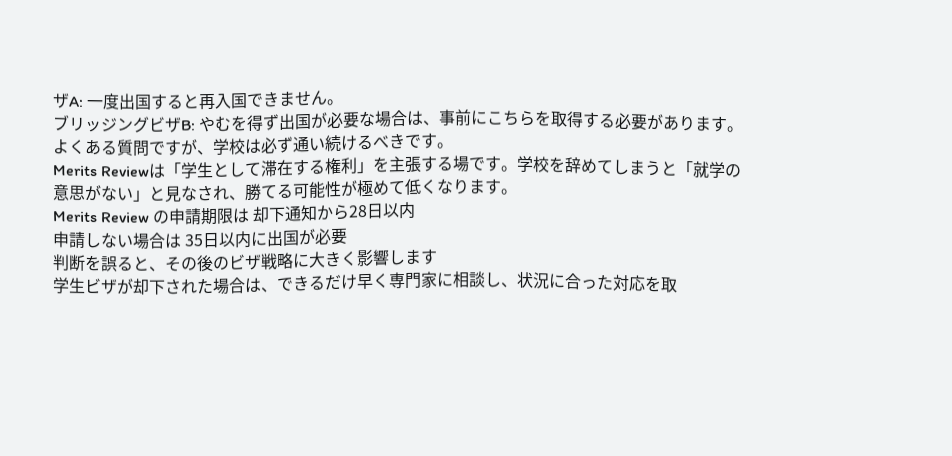ザA: 一度出国すると再入国できません。
ブリッジングビザB: やむを得ず出国が必要な場合は、事前にこちらを取得する必要があります。
よくある質問ですが、学校は必ず通い続けるべきです。
Merits Reviewは「学生として滞在する権利」を主張する場です。学校を辞めてしまうと「就学の意思がない」と見なされ、勝てる可能性が極めて低くなります。
Merits Review の申請期限は 却下通知から28日以内
申請しない場合は 35日以内に出国が必要
判断を誤ると、その後のビザ戦略に大きく影響します
学生ビザが却下された場合は、できるだけ早く専門家に相談し、状況に合った対応を取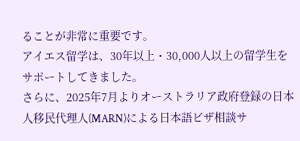ることが非常に重要です。
アイエス留学は、30年以上・30,000人以上の留学生をサポートしてきました。
さらに、2025年7月よりオーストラリア政府登録の日本人移民代理人(MARN)による日本語ビザ相談サ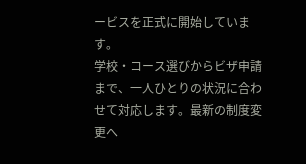ービスを正式に開始しています。
学校・コース選びからビザ申請まで、一人ひとりの状況に合わせて対応します。最新の制度変更へ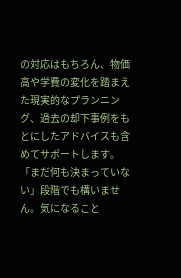の対応はもちろん、物価高や学費の変化を踏まえた現実的なプランニング、過去の却下事例をもとにしたアドバイスも含めてサポートします。
「まだ何も決まっていない」段階でも構いません。気になること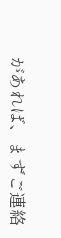があれば、まずご連絡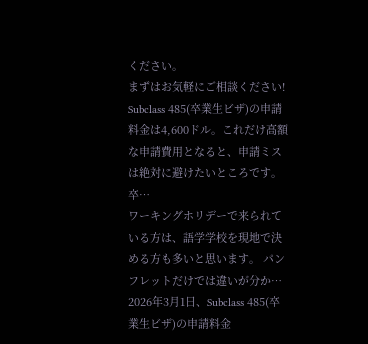ください。
まずはお気軽にご相談ください!
Subclass 485(卒業生ビザ)の申請料金は4,600ドル。これだけ高額な申請費用となると、申請ミスは絶対に避けたいところです。卒…
ワーキングホリデーで来られている方は、語学学校を現地で決める方も多いと思います。 パンフレットだけでは違いが分か…
2026年3月1日、Subclass 485(卒業生ビザ)の申請料金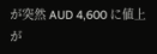が突然 AUD 4,600 に値上が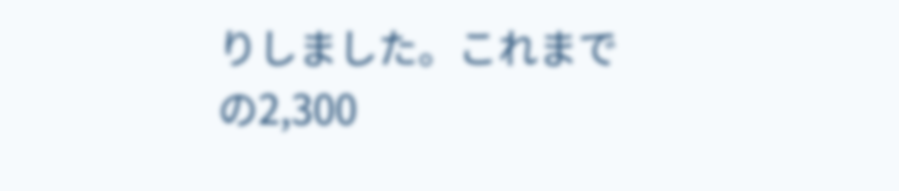りしました。これまでの2,300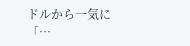ドルから一気に「…